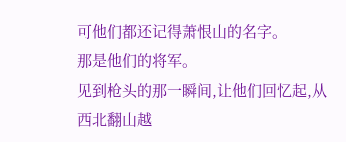可他们都还记得萧恨山的名字。
那是他们的将军。
见到枪头的那一瞬间,让他们回忆起,从西北翻山越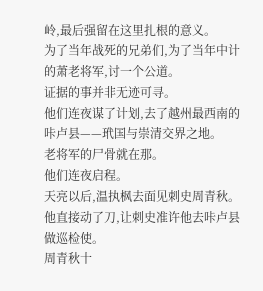岭,最后强留在这里扎根的意义。
为了当年战死的兄弟们,为了当年中计的萧老将军,讨一个公道。
证据的事并非无迹可寻。
他们连夜谋了计划,去了越州最西南的咔卢县——玳国与崇清交界之地。
老将军的尸骨就在那。
他们连夜启程。
天亮以后,温执枫去面见刺史周青秋。
他直接动了刀,让刺史准许他去咔卢县做巡检使。
周青秋十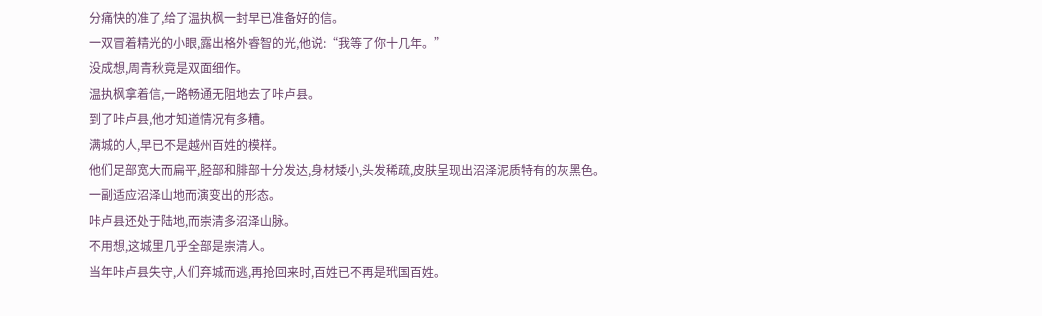分痛快的准了,给了温执枫一封早已准备好的信。
一双冒着精光的小眼,露出格外睿智的光,他说:“我等了你十几年。”
没成想,周青秋竟是双面细作。
温执枫拿着信,一路畅通无阻地去了咔卢县。
到了咔卢县,他才知道情况有多糟。
满城的人,早已不是越州百姓的模样。
他们足部宽大而扁平,胫部和腓部十分发达,身材矮小,头发稀疏,皮肤呈现出沼泽泥质特有的灰黑色。
一副适应沼泽山地而演变出的形态。
咔卢县还处于陆地,而崇清多沼泽山脉。
不用想,这城里几乎全部是崇清人。
当年咔卢县失守,人们弃城而逃,再抢回来时,百姓已不再是玳国百姓。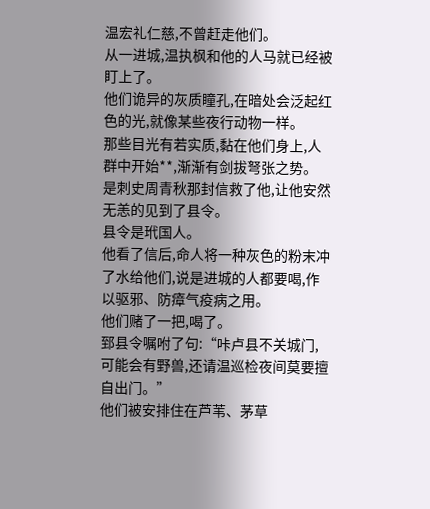温宏礼仁慈,不曾赶走他们。
从一进城,温执枫和他的人马就已经被盯上了。
他们诡异的灰质瞳孔,在暗处会泛起红色的光,就像某些夜行动物一样。
那些目光有若实质,黏在他们身上,人群中开始**,渐渐有剑拔弩张之势。
是刺史周青秋那封信救了他,让他安然无恙的见到了县令。
县令是玳国人。
他看了信后,命人将一种灰色的粉末冲了水给他们,说是进城的人都要喝,作以驱邪、防瘴气疫病之用。
他们赌了一把,喝了。
郅县令嘱咐了句:“咔卢县不关城门,可能会有野兽,还请温巡检夜间莫要擅自出门。”
他们被安排住在芦苇、茅草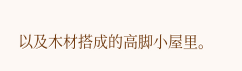以及木材搭成的高脚小屋里。